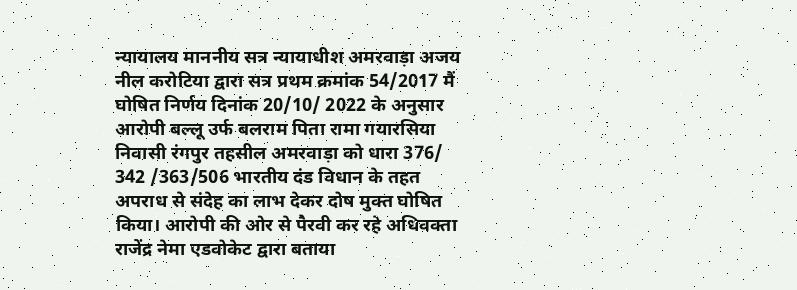न्यायालय माननीय सत्र न्यायाधीश अमरवाड़ा अजय नील करोटिया द्वारा सत्र प्रथम क्रमांक 54/2017 मैं घोषित निर्णय दिनांक 20/10/ 2022 के अनुसार आरोपी बल्लू उर्फ बलराम पिता रामा गयारसिया निवासी रंगपुर तहसील अमरवाड़ा को धारा 376/ 342 /363/506 भारतीय दंड विधान के तहत अपराध से संदेह का लाभ देकर दोष मुक्त घोषित किया। आरोपी की ओर से पैरवी कर रहे अधिवक्ता राजेंद्र नेमा एडवोकेट द्वारा बताया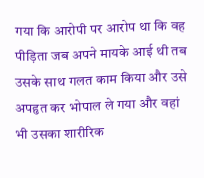गया कि आरोपी पर आरोप था कि वह पीड़िता जब अपने मायके आई थी तब उसके साथ गलत काम किया और उसे अपहृत कर भोपाल ले गया और वहां भी उसका शारीरिक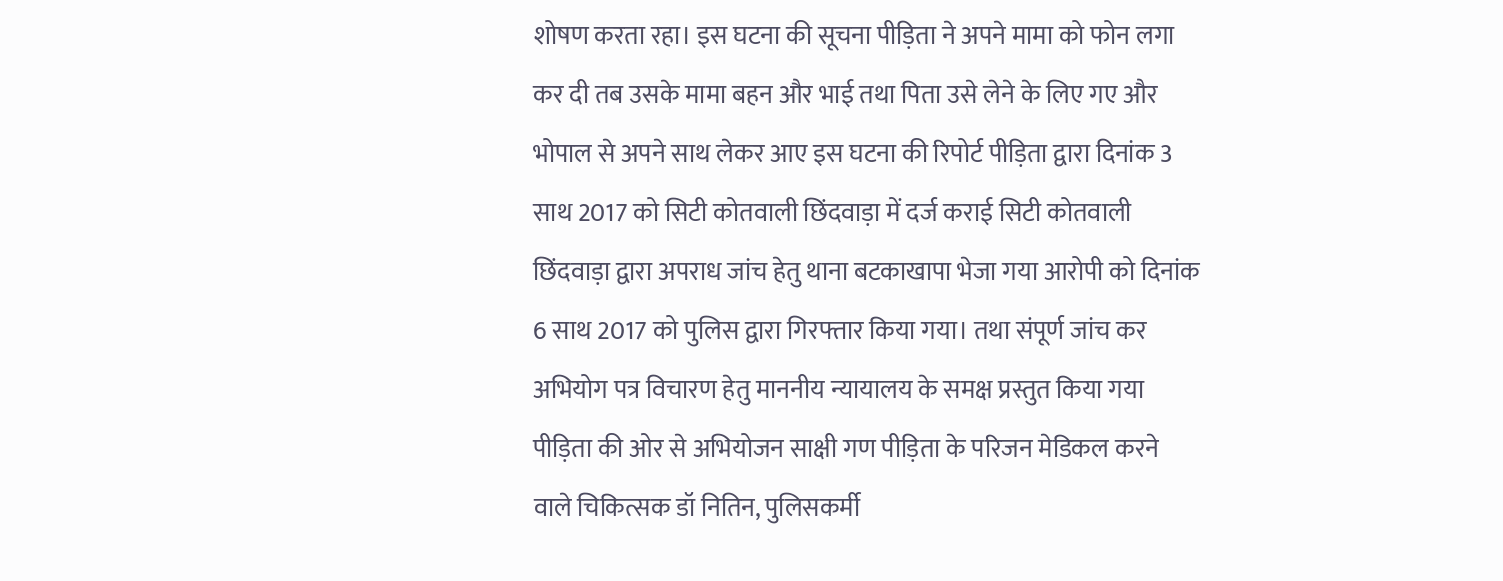शोषण करता रहा। इस घटना की सूचना पीड़िता ने अपने मामा को फोन लगा कर दी तब उसके मामा बहन और भाई तथा पिता उसे लेने के लिए गए और भोपाल से अपने साथ लेकर आए इस घटना की रिपोर्ट पीड़िता द्वारा दिनांक 3 साथ 2017 को सिटी कोतवाली छिंदवाड़ा में दर्ज कराई सिटी कोतवाली छिंदवाड़ा द्वारा अपराध जांच हेतु थाना बटकाखापा भेजा गया आरोपी को दिनांक 6 साथ 2017 को पुलिस द्वारा गिरफ्तार किया गया। तथा संपूर्ण जांच कर अभियोग पत्र विचारण हेतु माननीय न्यायालय के समक्ष प्रस्तुत किया गया पीड़िता की ओर से अभियोजन साक्षी गण पीड़िता के परिजन मेडिकल करने वाले चिकित्सक डॉ नितिन, पुलिसकर्मी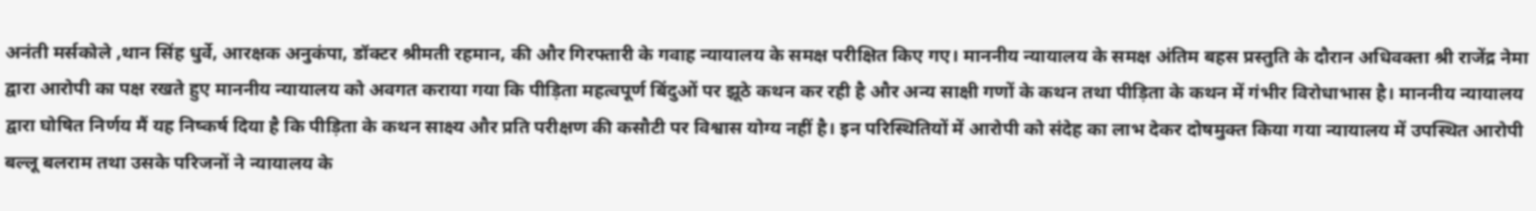अनंती मर्सकोले ,थान सिंह धुर्वे, आरक्षक अनुकंपा, डॉक्टर श्रीमती रहमान, की और गिरफ्तारी के गवाह न्यायालय के समक्ष परीक्षित किए गए। माननीय न्यायालय के समक्ष अंतिम बहस प्रस्तुति के दौरान अधिवक्ता श्री राजेंद्र नेमा द्वारा आरोपी का पक्ष रखते हुए माननीय न्यायालय को अवगत कराया गया कि पीड़िता महत्वपूर्ण बिंदुओं पर झूठे कथन कर रही है और अन्य साक्षी गणों के कथन तथा पीड़िता के कथन में गंभीर विरोधाभास है। माननीय न्यायालय द्वारा घोषित निर्णय मैं यह निष्कर्ष दिया है कि पीड़िता के कथन साक्ष्य और प्रति परीक्षण की कसौटी पर विश्वास योग्य नहीं है। इन परिस्थितियों में आरोपी को संदेह का लाभ देकर दोषमुक्त किया गया न्यायालय में उपस्थित आरोपी बल्लू बलराम तथा उसके परिजनों ने न्यायालय के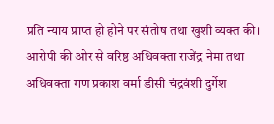प्रति न्याय प्राप्त हो होने पर संतोष तथा खुशी व्यक्त की। आरोपी की ओर से वरिष्ठ अधिवक्ता राजेंद्र नेमा तथा अधिवक्ता गण प्रकाश वर्मा डीसी चंद्रवंशी दुर्गेश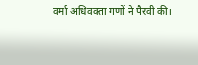वर्मा अधिवक्ता गणों ने पैरवी की।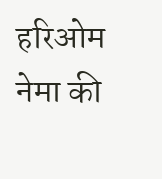हरिओम नेमा की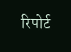रिपोर्ट